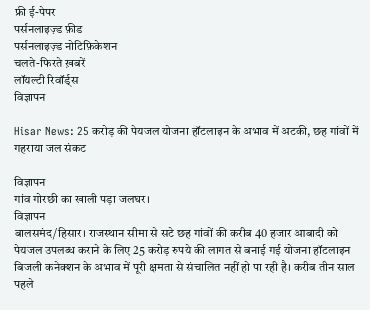फ्री ई-पेपर
पर्सनलाइज़्ड फ़ीड
पर्सनलाइज़्ड नोटिफ़िकेशन
चलते-फिरते ख़बरें
लॉयल्टी रिवॉर्ड्स
विज्ञापन

Hisar News: 25 करोड़ की पेयजल योजना हॉटलाइन के अभाव में अटकी, छह गांवों में गहराया जल संकट

विज्ञापन
गांव गोरछी का खाली पड़ा जलघर।
विज्ञापन
बालसमंद/हिसार। राजस्थान सीमा से सटे छह गांवों की करीब 40 हजार आबादी को पेयजल उपलब्ध कराने के लिए 25 करोड़ रुपये की लागत से बनाई गई योजना हॉटलाइन बिजली कनेक्शन के अभाव में पूरी क्षमता से संचालित नहीं हो पा रही है। करीब तीन साल पहले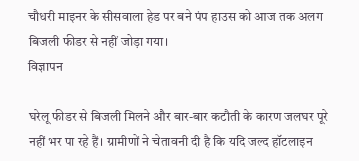चौधरी माइनर के सीसवाला हेड पर बने पंप हाउस को आज तक अलग बिजली फीडर से नहीं जोड़ा गया।
विज्ञापन

घरेलू फीडर से बिजली मिलने और बार-बार कटौती के कारण जलघर पूरे नहीं भर पा रहे हैं। ग्रामीणों ने चेतावनी दी है कि यदि जल्द हॉटलाइन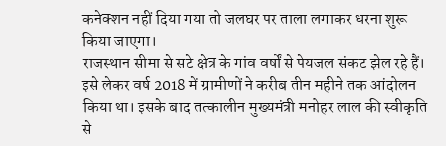कनेक्शन नहीं दिया गया तो जलघर पर ताला लगाकर धरना शुरू किया जाएगा।
राजस्थान सीमा से सटे क्षेत्र के गांव वर्षों से पेयजल संकट झेल रहे हैं। इसे लेकर वर्ष 2018 में ग्रामीणों ने करीब तीन महीने तक आंदोलन किया था। इसके बाद तत्कालीन मुख्यमंत्री मनोहर लाल की स्वीकृति से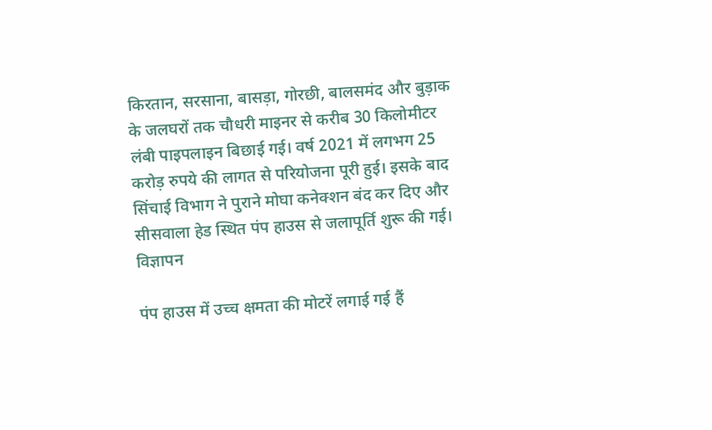किरतान, सरसाना, बासड़ा, गोरछी, बालसमंद और बुड़ाक के जलघरों तक चौधरी माइनर से करीब 30 किलोमीटर लंबी पाइपलाइन बिछाई गई। वर्ष 2021 में लगभग 25 करोड़ रुपये की लागत से परियोजना पूरी हुई। इसके बाद सिंचाई विभाग ने पुराने मोघा कनेक्शन बंद कर दिए और सीसवाला हेड स्थित पंप हाउस से जलापूर्ति शुरू की गई।
विज्ञापन

पंप हाउस में उच्च क्षमता की मोटरें लगाई गई हैं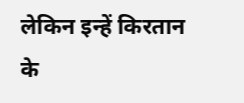लेकिन इन्हें किरतान के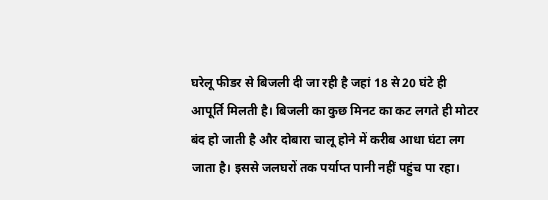घरेलू फीडर से बिजली दी जा रही है जहां 18 से 20 घंटे ही आपूर्ति मिलती है। बिजली का कुछ मिनट का कट लगते ही मोटर बंद हो जाती है और दोबारा चालू होने में करीब आधा घंटा लग जाता है। इससे जलघरों तक पर्याप्त पानी नहीं पहुंच पा रहा।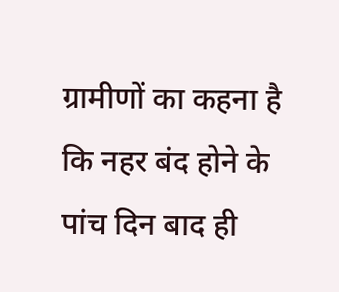ग्रामीणों का कहना है कि नहर बंद होने के पांच दिन बाद ही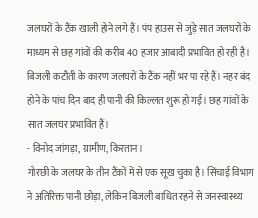जलघरों के टैंक खाली होने लगे हैं। पंप हाउस से जुड़े सात जलघरों के माध्यम से छह गांवों की करीब 40 हजार आबादी प्रभावित हो रही है।
बिजली कटौती के कारण जलघरों के टैंक नहीं भर पा रहे हैं। नहर बंद होने के पांच दिन बाद ही पानी की किल्लत शुरू हो गई। छह गांवों के सात जलघर प्रभावित हैं।
- विनोद जांगड़ा, ग्रामीण, किरतान।
गोरछी के जलघर के तीन टैंकों में से एक सूख चुका है। सिंचाई विभाग ने अतिरिक्त पानी छोड़ा, लेकिन बिजली बाधित रहने से जनस्वास्थ्य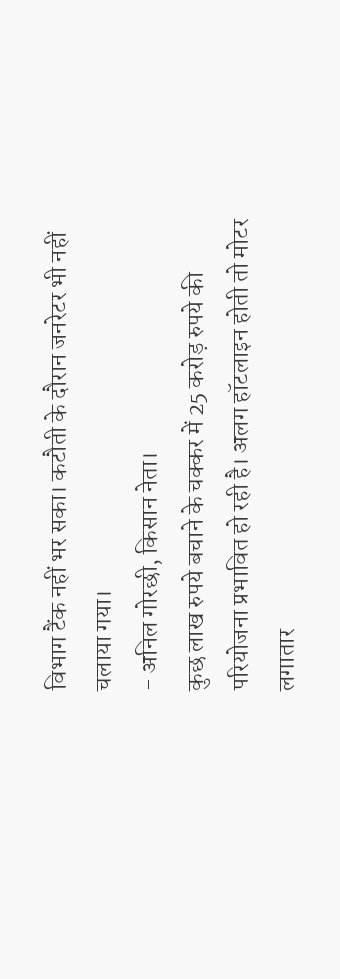विभाग टैंक नहीं भर सका। कटौती के दौरान जनरेटर भी नहीं चलाया गया।
- अनिल गोरछी, किसान नेता।
कुछ लाख रुपये बचाने के चक्कर में 25 करोड़ रुपये की परियोजना प्रभावित हो रही है। अलग हॉटलाइन होती तो मोटर लगातार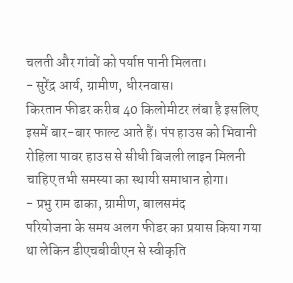चलती और गांवों को पर्याप्त पानी मिलता।
- सुरेंद्र आर्य, ग्रामीण, धीरनवास।
किरतान फीडर करीब 40 किलोमीटर लंबा है इसलिए इसमें बार-बार फाल्ट आते हैं। पंप हाउस को भिवानी रोहिला पावर हाउस से सीधी बिजली लाइन मिलनी चाहिए तभी समस्या का स्थायी समाधान होगा।
- प्रभु राम ढाका, ग्रामीण, बालसमंद
परियोजना के समय अलग फीडर का प्रयास किया गया था लेकिन डीएचबीवीएन से स्वीकृति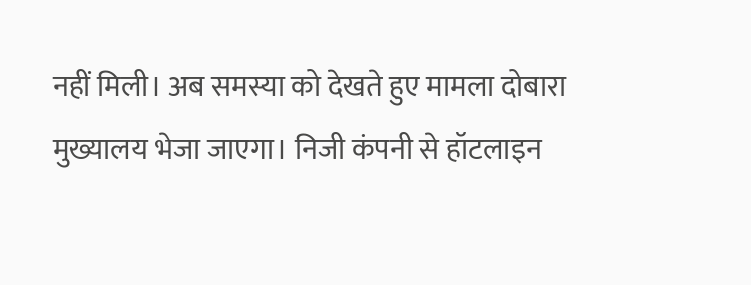नहीं मिली। अब समस्या को देखते हुए मामला दोबारा मुख्यालय भेजा जाएगा। निजी कंपनी से हॉटलाइन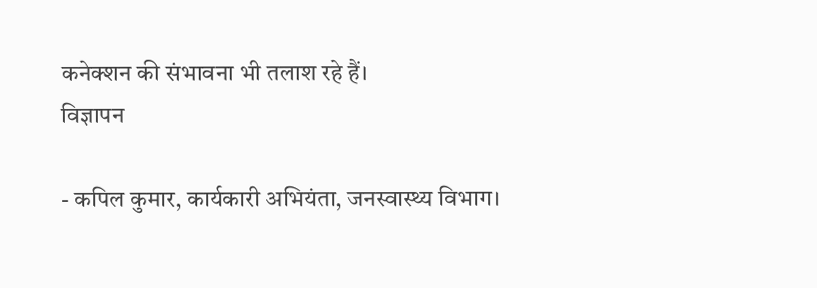कनेक्शन की संभावना भी तलाश रहे हैं।
विज्ञापन

- कपिल कुमार, कार्यकारी अभियंता, जनस्वास्थ्य विभाग।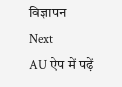विज्ञापन
Next
AU ऐप में पढ़ें